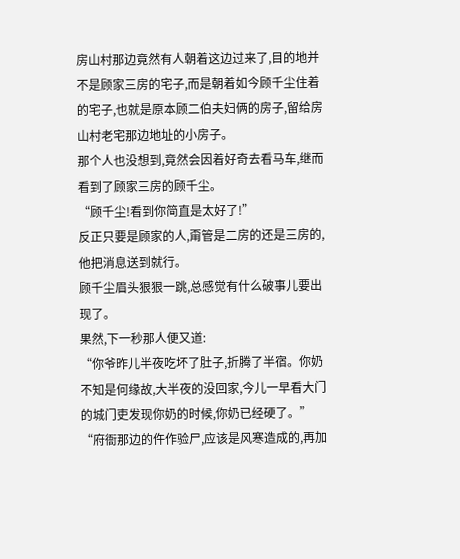房山村那边竟然有人朝着这边过来了,目的地并不是顾家三房的宅子,而是朝着如今顾千尘住着的宅子,也就是原本顾二伯夫妇俩的房子,留给房山村老宅那边地址的小房子。
那个人也没想到,竟然会因着好奇去看马车,继而看到了顾家三房的顾千尘。
“顾千尘!看到你简直是太好了!”
反正只要是顾家的人,甭管是二房的还是三房的,他把消息送到就行。
顾千尘眉头狠狠一跳,总感觉有什么破事儿要出现了。
果然,下一秒那人便又道:
“你爷昨儿半夜吃坏了肚子,折腾了半宿。你奶不知是何缘故,大半夜的没回家,今儿一早看大门的城门吏发现你奶的时候,你奶已经硬了。”
“府衙那边的仵作验尸,应该是风寒造成的,再加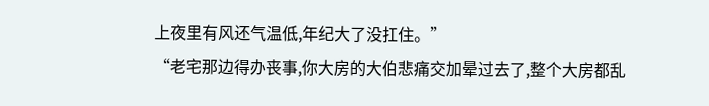上夜里有风还气温低,年纪大了没扛住。”
“老宅那边得办丧事,你大房的大伯悲痛交加晕过去了,整个大房都乱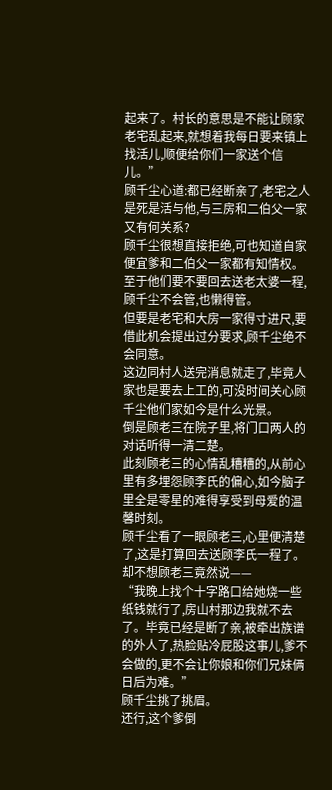起来了。村长的意思是不能让顾家老宅乱起来,就想着我每日要来镇上找活儿,顺便给你们一家送个信儿。”
顾千尘心道:都已经断亲了,老宅之人是死是活与他,与三房和二伯父一家又有何关系?
顾千尘很想直接拒绝,可也知道自家便宜爹和二伯父一家都有知情权。
至于他们要不要回去送老太婆一程,顾千尘不会管,也懒得管。
但要是老宅和大房一家得寸进尺,要借此机会提出过分要求,顾千尘绝不会同意。
这边同村人送完消息就走了,毕竟人家也是要去上工的,可没时间关心顾千尘他们家如今是什么光景。
倒是顾老三在院子里,将门口两人的对话听得一清二楚。
此刻顾老三的心情乱糟糟的,从前心里有多埋怨顾李氏的偏心,如今脑子里全是零星的难得享受到母爱的温馨时刻。
顾千尘看了一眼顾老三,心里便清楚了,这是打算回去送顾李氏一程了。
却不想顾老三竟然说——
“我晚上找个十字路口给她烧一些纸钱就行了,房山村那边我就不去了。毕竟已经是断了亲,被牵出族谱的外人了,热脸贴冷屁股这事儿,爹不会做的,更不会让你娘和你们兄妹俩日后为难。”
顾千尘挑了挑眉。
还行,这个爹倒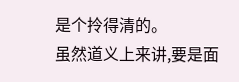是个拎得清的。
虽然道义上来讲,要是面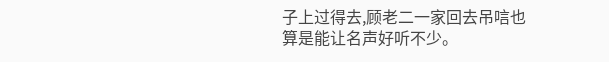子上过得去,顾老二一家回去吊唁也算是能让名声好听不少。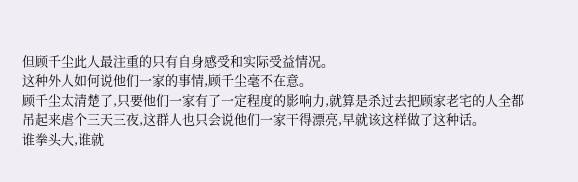但顾千尘此人最注重的只有自身感受和实际受益情况。
这种外人如何说他们一家的事情,顾千尘毫不在意。
顾千尘太清楚了,只要他们一家有了一定程度的影响力,就算是杀过去把顾家老宅的人全都吊起来虐个三天三夜,这群人也只会说他们一家干得漂亮,早就该这样做了这种话。
谁拳头大,谁就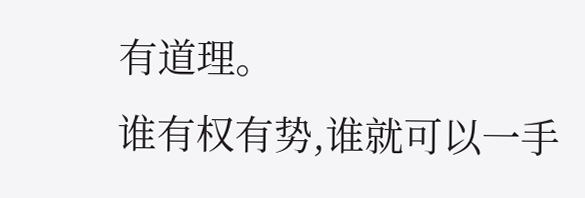有道理。
谁有权有势,谁就可以一手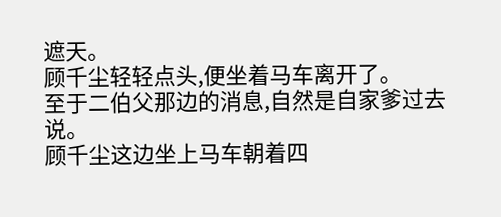遮天。
顾千尘轻轻点头,便坐着马车离开了。
至于二伯父那边的消息,自然是自家爹过去说。
顾千尘这边坐上马车朝着四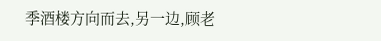季酒楼方向而去,另一边,顾老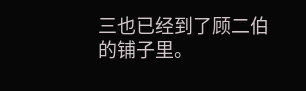三也已经到了顾二伯的铺子里。